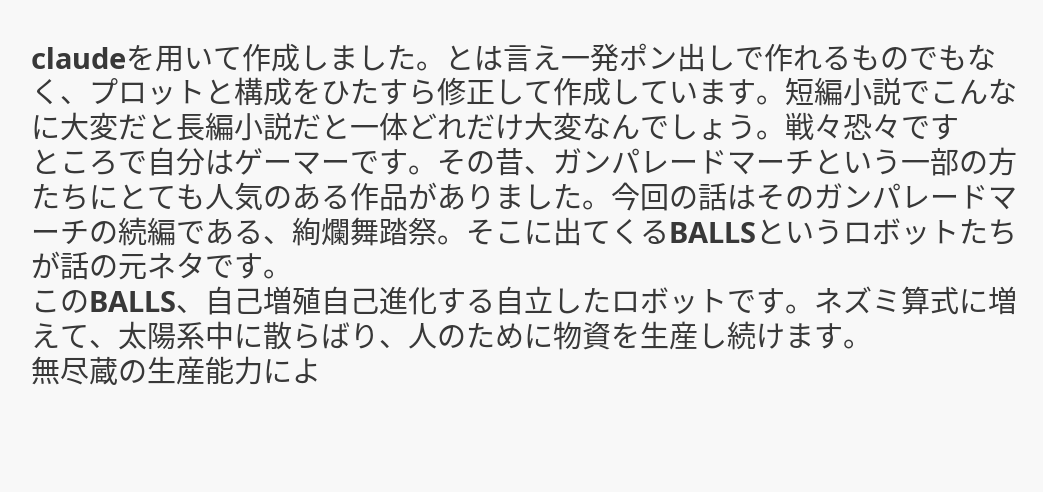claudeを用いて作成しました。とは言え一発ポン出しで作れるものでもなく、プロットと構成をひたすら修正して作成しています。短編小説でこんなに大変だと長編小説だと一体どれだけ大変なんでしょう。戦々恐々です
ところで自分はゲーマーです。その昔、ガンパレードマーチという一部の方たちにとても人気のある作品がありました。今回の話はそのガンパレードマーチの続編である、絢爛舞踏祭。そこに出てくるBALLSというロボットたちが話の元ネタです。
このBALLS、自己増殖自己進化する自立したロボットです。ネズミ算式に増えて、太陽系中に散らばり、人のために物資を生産し続けます。
無尽蔵の生産能力によ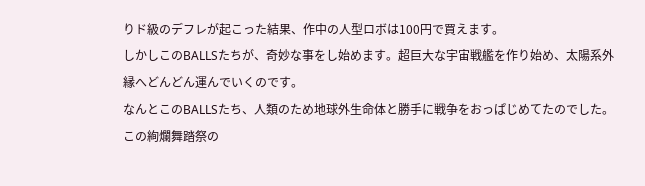りド級のデフレが起こった結果、作中の人型ロボは100円で買えます。
しかしこのBALLSたちが、奇妙な事をし始めます。超巨大な宇宙戦艦を作り始め、太陽系外縁へどんどん運んでいくのです。
なんとこのBALLSたち、人類のため地球外生命体と勝手に戦争をおっぱじめてたのでした。
この絢爛舞踏祭の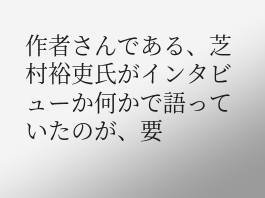作者さんである、芝村裕吏氏がインタビューか何かで語っていたのが、要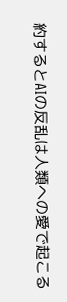約するとAIの反乱は人類への愛で起こる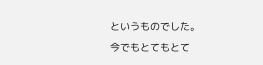というものでした。
今でもとてもとて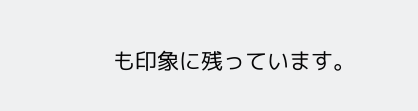も印象に残っています。